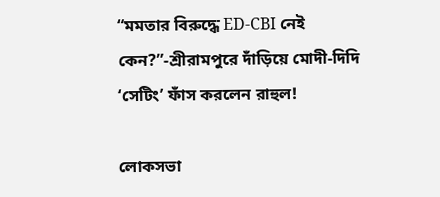“মমতার বিরুদ্ধে ED-CBI নেই কেন?”-শ্রীরামপুরে দাঁড়িয়ে মোদী-দিদি ‘সেটিং’ ফাঁস করলেন রাহুল!

লোকসভা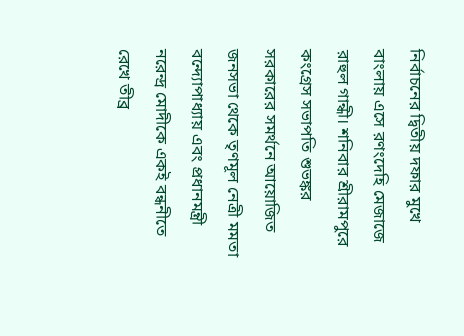নির্বাচনের দ্বিতীয় দফার মুখে বাংলায় এসে রণংদেহি মেজাজে রাহুল গান্ধী। শনিবার শ্রীরামপুরে কংগ্রেস সভাপতি শুভঙ্কর সরকারের সমর্থনে আয়োজিত জনসভা থেকে তৃণমূল নেত্রী মমতা বন্দ্যোপাধ্যায় এবং প্রধানমন্ত্রী নরেন্দ্র মোদীকে একই বন্ধনীতে রেখে তীব্র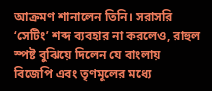আক্রমণ শানালেন তিনি। সরাসরি ‘সেটিং’ শব্দ ব্যবহার না করলেও, রাহুল স্পষ্ট বুঝিয়ে দিলেন যে বাংলায় বিজেপি এবং তৃণমূলের মধ্যে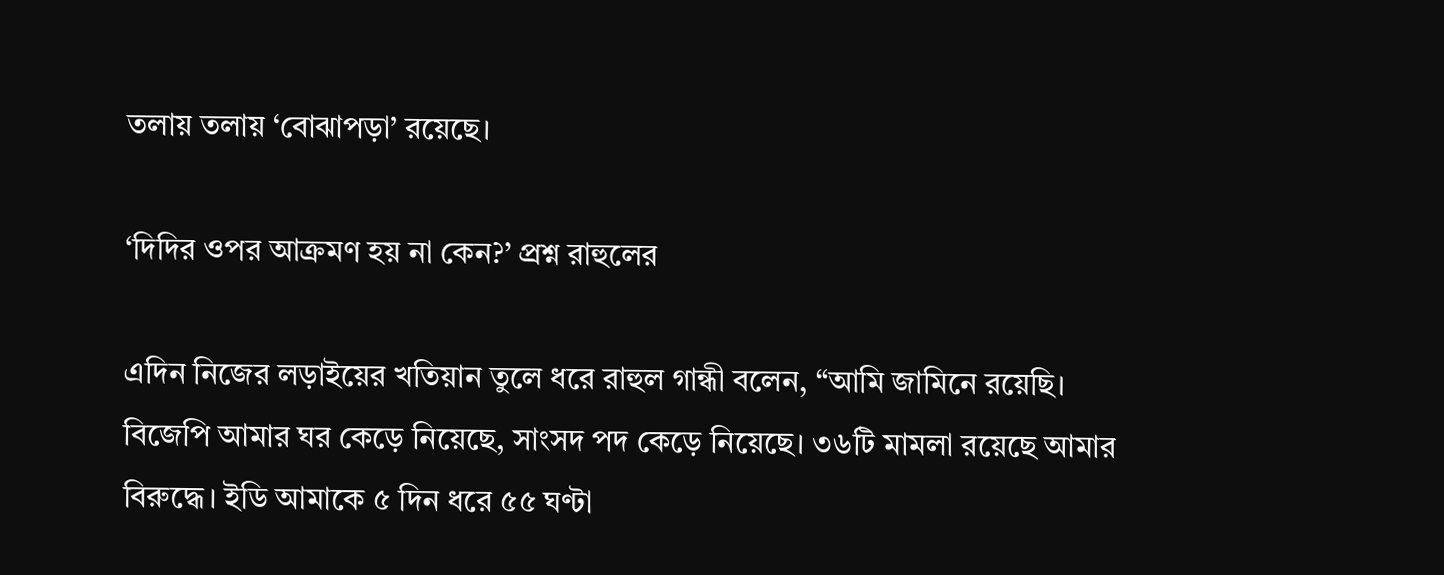তলায় তলায় ‘বোঝাপড়া’ রয়েছে।

‘দিদির ওপর আক্রমণ হয় না কেন?’ প্রশ্ন রাহুলের

এদিন নিজের লড়াইয়ের খতিয়ান তুলে ধরে রাহুল গান্ধী বলেন, “আমি জামিনে রয়েছি। বিজেপি আমার ঘর কেড়ে নিয়েছে, সাংসদ পদ কেড়ে নিয়েছে। ৩৬টি মামলা রয়েছে আমার বিরুদ্ধে। ইডি আমাকে ৫ দিন ধরে ৫৫ ঘণ্টা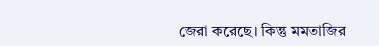জেরা করেছে। কিন্তু মমতাজির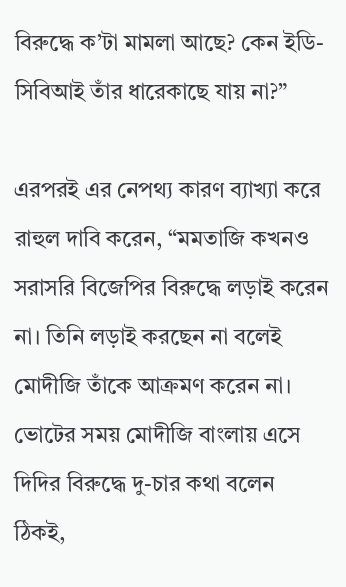বিরুদ্ধে ক’টা মামলা আছে? কেন ইডি-সিবিআই তাঁর ধারেকাছে যায় না?”

এরপরই এর নেপথ্য কারণ ব্যাখ্যা করে রাহুল দাবি করেন, “মমতাজি কখনও সরাসরি বিজেপির বিরুদ্ধে লড়াই করেন না। তিনি লড়াই করছেন না বলেই মোদীজি তাঁকে আক্রমণ করেন না। ভোটের সময় মোদীজি বাংলায় এসে দিদির বিরুদ্ধে দু-চার কথা বলেন ঠিকই,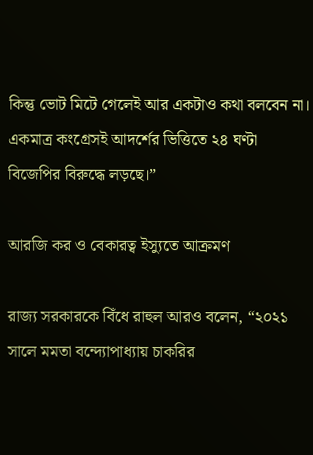কিন্তু ভোট মিটে গেলেই আর একটাও কথা বলবেন না। একমাত্র কংগ্রেসই আদর্শের ভিত্তিতে ২৪ ঘণ্টা বিজেপির বিরুদ্ধে লড়ছে।”

আরজি কর ও বেকারত্ব ইস্যুতে আক্রমণ

রাজ্য সরকারকে বিঁধে রাহুল আরও বলেন, “২০২১ সালে মমতা বন্দ্যোপাধ্যায় চাকরির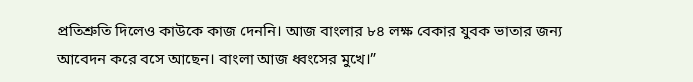প্রতিশ্রুতি দিলেও কাউকে কাজ দেননি। আজ বাংলার ৮৪ লক্ষ বেকার যুবক ভাতার জন্য আবেদন করে বসে আছেন। বাংলা আজ ধ্বংসের মুখে।”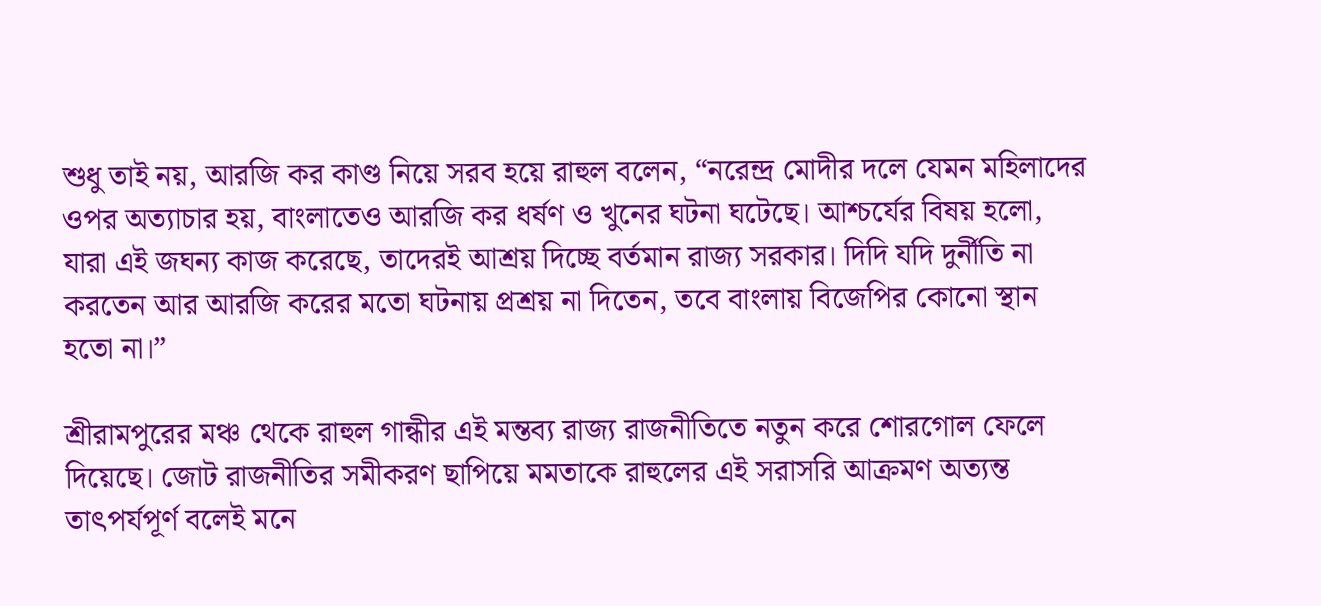শুধু তাই নয়, আরজি কর কাণ্ড নিয়ে সরব হয়ে রাহুল বলেন, “নরেন্দ্র মোদীর দলে যেমন মহিলাদের ওপর অত্যাচার হয়, বাংলাতেও আরজি কর ধর্ষণ ও খুনের ঘটনা ঘটেছে। আশ্চর্যের বিষয় হলো, যারা এই জঘন্য কাজ করেছে, তাদেরই আশ্রয় দিচ্ছে বর্তমান রাজ্য সরকার। দিদি যদি দুর্নীতি না করতেন আর আরজি করের মতো ঘটনায় প্রশ্রয় না দিতেন, তবে বাংলায় বিজেপির কোনো স্থান হতো না।”

শ্রীরামপুরের মঞ্চ থেকে রাহুল গান্ধীর এই মন্তব্য রাজ্য রাজনীতিতে নতুন করে শোরগোল ফেলে দিয়েছে। জোট রাজনীতির সমীকরণ ছাপিয়ে মমতাকে রাহুলের এই সরাসরি আক্রমণ অত্যন্ত তাৎপর্যপূর্ণ বলেই মনে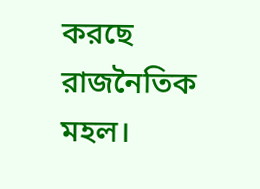করছে রাজনৈতিক মহল।